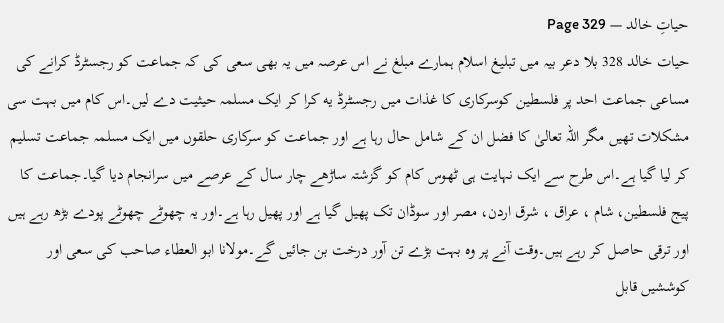حیاتِ خالد — Page 329
حیات خالد 328 بلا دعر بیہ میں تبلیغ اسلام ہمارے مبلغ نے اس عرصہ میں یہ بھی سعی کی کہ جماعت کو رجسٹرڈ کرانے کی مساعی جماعت احد پر فلسطین کوسرکاری کا غذات میں رجسٹرڈ یه کرا کر ایک مسلمہ حیثیت دے لیں۔اس کام میں بہت سی مشکلات تھیں مگر اللہ تعالیٰ کا فضل ان کے شامل حال رہا ہے اور جماعت کو سرکاری حلقوں میں ایک مسلمہ جماعت تسلیم کر لیا گیا ہے۔اس طرح سے ایک نہایت ہی ٹھوس کام کو گزشتہ ساڑھے چار سال کے عرصے میں سرانجام دیا گیا۔جماعت کا پیج فلسطین، شام ، عراق ، شرق اردن، مصر اور سوڈان تک پھیل گیا ہے اور پھیل رہا ہے۔اور یہ چھوٹے چھوٹے پودے بڑھ رہے ہیں اور ترقی حاصل کر رہے ہیں۔وقت آنے پر وہ بہت بڑے تن آور درخت بن جائیں گے۔مولانا ابو العطاء صاحب کی سعی اور کوششیں قابل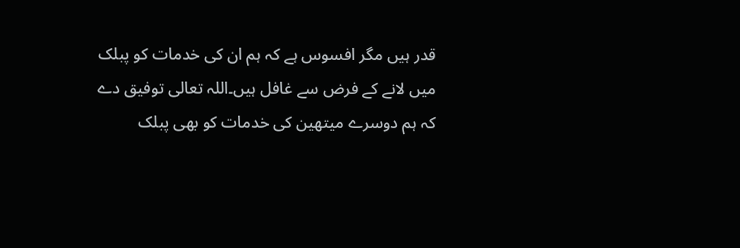قدر ہیں مگر افسوس ہے کہ ہم ان کی خدمات کو پبلک میں لانے کے فرض سے غافل ہیں۔اللہ تعالی توفیق دے کہ ہم دوسرے میتھین کی خدمات کو بھی پبلک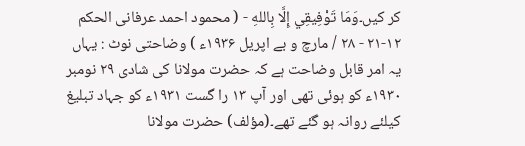کر کیں۔وَمَا تَوْفِيقِي إِلَّا بِاللهِ - ( محمود احمد عرفانی الحکم ۱۲-۲۱ - ۲۸ / مارچ و بے اپریل ۱۹۳۶ء ) وضاحتی نوٹ : یہاں یہ امر قابل وضاحت ہے کہ حضرت مولانا کی شادی ۲۹ نومبر ۱۹۳۰ء کو ہوئی تھی اور آپ ۱۳ را گست ۱۹۳۱ء کو جہاد تبلیغ کیلئے روانہ ہو گئے تھے۔(مؤلف) حضرت مولانا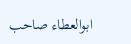ابوالعطاء صاحب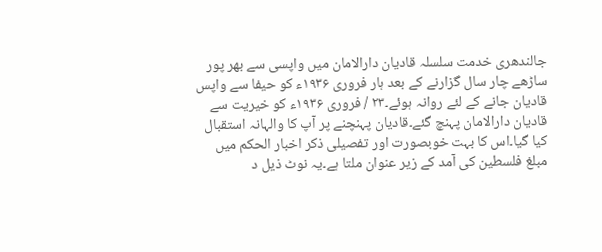جالندھری خدمت سلسلہ قادیان دارالامان میں واپسی سے بھر پور ساڑھے چار سال گزارنے کے بعد ہار فروری ۱۹۳۶ء کو حیفا سے واپس قادیان جانے کے لئے روانہ ہوئے۔۲۳ / فروری ۱۹۳۶ء کو خیریت سے قادیان دارالامان پہنچ گئے۔قادیان پہنچنے پر آپ کا والہانہ استقبال کیا گیا۔اس کا بہت خوبصورت اور تفصیلی ذکر اخبار الحکم میں مبلغ فلسطین کی آمد کے زیر عنوان ملتا ہے۔یہ نوٹ ذیل د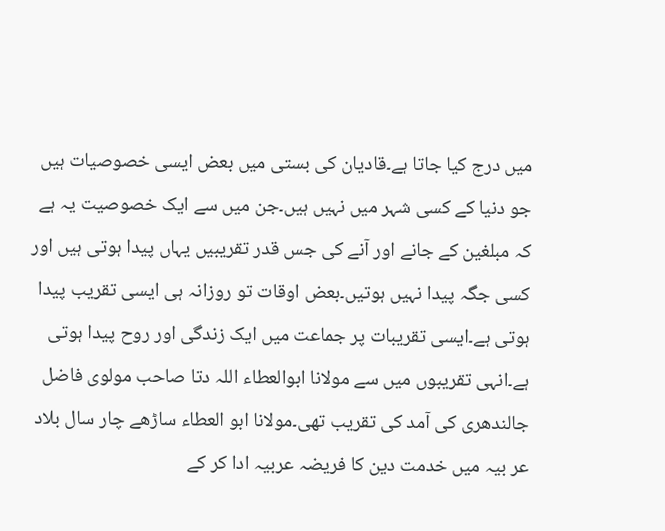میں درج کیا جاتا ہے۔قادیان کی بستی میں بعض ایسی خصوصیات ہیں جو دنیا کے کسی شہر میں نہیں ہیں۔جن میں سے ایک خصوصیت یہ ہے کہ مبلغین کے جانے اور آنے کی جس قدر تقریبیں یہاں پیدا ہوتی ہیں اور کسی جگہ پیدا نہیں ہوتیں۔بعض اوقات تو روزانہ ہی ایسی تقریب پیدا ہوتی ہے۔ایسی تقریبات پر جماعت میں ایک زندگی اور روح پیدا ہوتی ہے۔انہی تقریبوں میں سے مولانا ابوالعطاء اللہ دتا صاحب مولوی فاضل جالندھری کی آمد کی تقریب تھی۔مولانا ابو العطاء ساڑھے چار سال بلاد عر بیہ میں خدمت دین کا فریضہ عربیہ ادا کر کے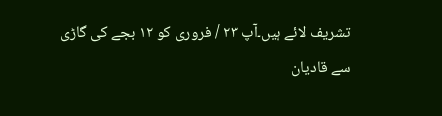تشریف لائے ہیں۔آپ ۲۳ / فروری کو ۱۲ بجے کی گاڑی سے قادیان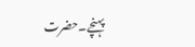پہنچے۔حضرت